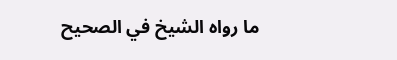ما رواه الشيخ في الصحيح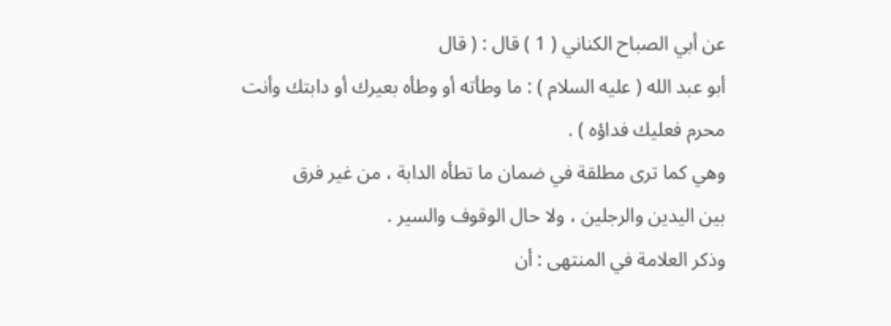عن أبي الصباح الكناني ( 1 ) قال : ( قال
أبو عبد الله ( عليه السلام ) : ما وطأته أو وطأه بعيرك أو دابتك وأنت
محرم فعليك فداؤه ) .
وهي كما ترى مطلقة في ضمان ما تطأه الدابة ، من غير فرق
بين اليدين والرجلين ، ولا حال الوقوف والسير .
وذكر العلامة في المنتهى : أن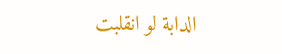الدابة لو انقلبت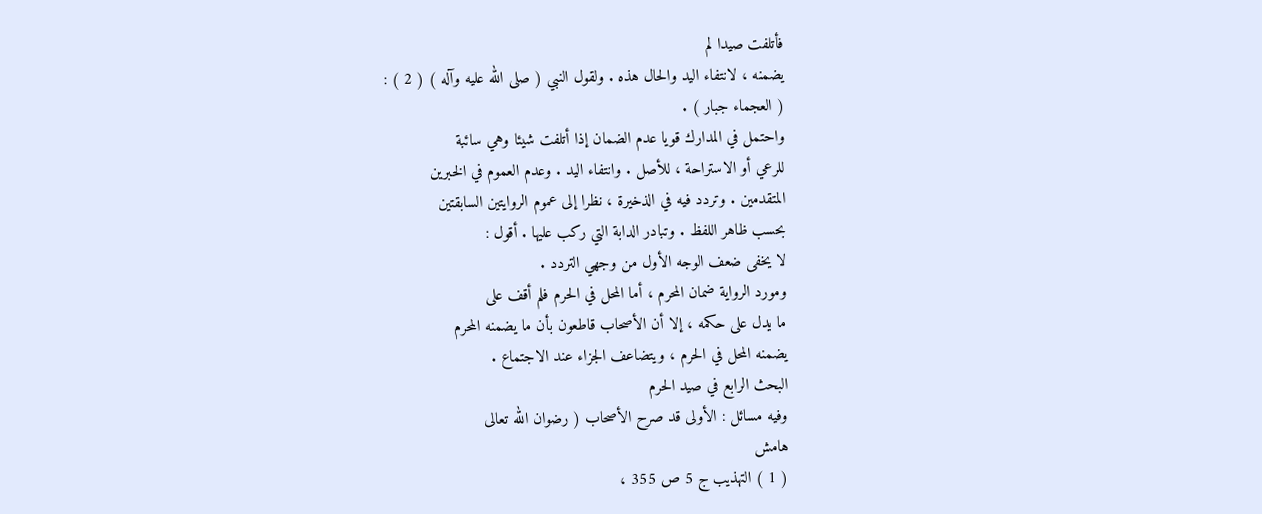فأتلفت صيدا لم
يضمنه ، لانتفاء اليد والحال هذه . ولقول النبي ( صلى الله عليه وآله ) ( 2 ) :
( العجماء جبار ) .
واحتمل في المدارك قويا عدم الضمان إذا أتلفت شيئا وهي سائبة
للرعي أو الاستراحة ، للأصل . وانتفاء اليد . وعدم العموم في الخبرين
المتقدمين . وتردد فيه في الذخيرة ، نظرا إلى عموم الروايتين السابقتين
بحسب ظاهر اللفظ . وتبادر الدابة التي ركب عليها . أقول :
لا يخفى ضعف الوجه الأول من وجهي التردد .
ومورد الرواية ضمان المحرم ، أما المحل في الحرم فلم أقف على
ما يدل على حكمه ، إلا أن الأصحاب قاطعون بأن ما يضمنه المحرم
يضمنه المحل في الحرم ، ويتضاعف الجزاء عند الاجتماع .
البحث الرابع في صيد الحرم
وفيه مسائل : الأولى قد صرح الأصحاب ( رضوان الله تعالى
هامش
( 1 ) التهذيب ج 5 ص 355 ،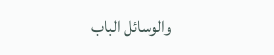والوسائل الباب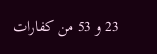23 و 53 من كفارات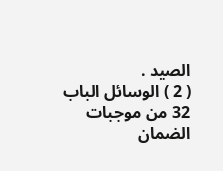الصيد .
( 2 ) الوسائل الباب 32 من موجبات الضمان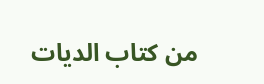من كتاب الديات